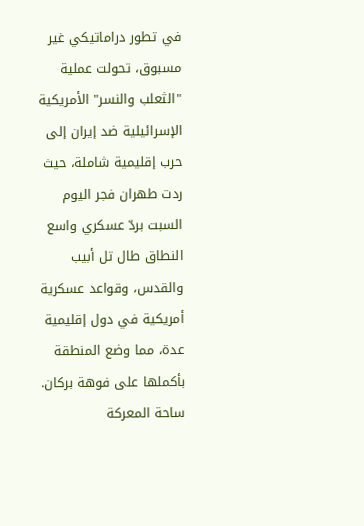في تطور دراماتيكي غير مسبوق، تحولت عملية "الثعلب والنسر" الأمريكية الإسرائيلية ضد إيران إلى حرب إقليمية شاملة، حيث ردت طهران فجر اليوم السبت بردّ عسكري واسع النطاق طال تل أبيب والقدس، وقواعد عسكرية أمريكية في دول إقليمية عدة، مما وضع المنطقة بأكملها على فوهة بركان.
ساحة المعركة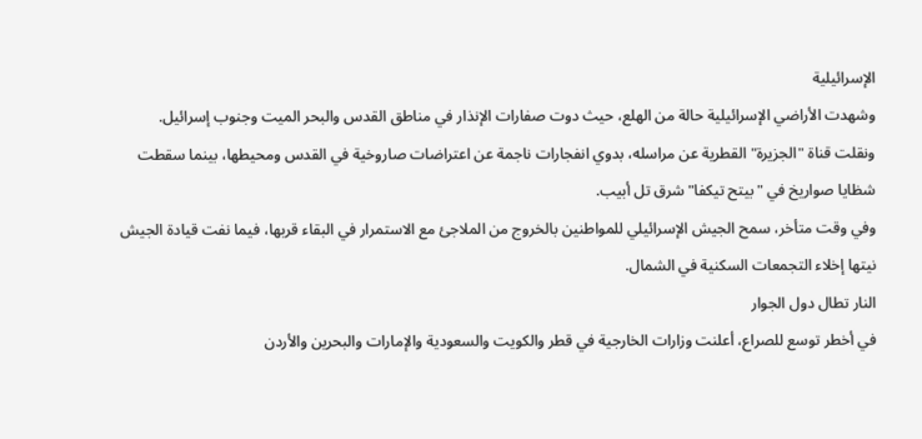الإسرائيلية
وشهدت الأراضي الإسرائيلية حالة من الهلع، حيث دوت صفارات الإنذار في مناطق القدس والبحر الميت وجنوب إسرائيل.
ونقلت قناة "الجزيرة" القطرية عن مراسله، بدوي انفجارات ناجمة عن اعتراضات صاروخية في القدس ومحيطها، بينما سقطت شظايا صواريخ في "بيتح تيكفا" شرق تل أبيب.
وفي وقت متأخر، سمح الجيش الإسرائيلي للمواطنين بالخروج من الملاجئ مع الاستمرار في البقاء قربها، فيما نفت قيادة الجيش نيتها إخلاء التجمعات السكنية في الشمال.
النار تطال دول الجوار
في أخطر توسع للصراع، أعلنت وزارات الخارجية في قطر والكويت والسعودية والإمارات والبحرين والأردن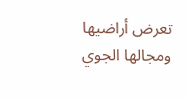تعرض أراضيها ومجالها الجوي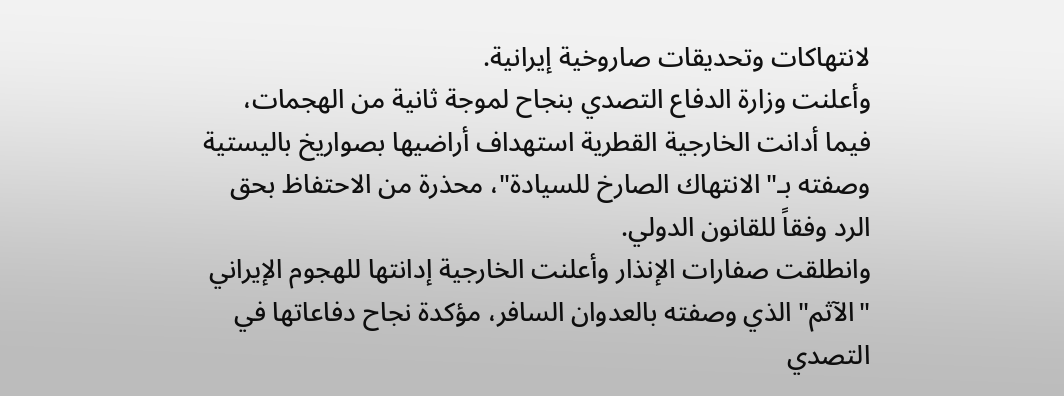لانتهاكات وتحديقات صاروخية إيرانية.
وأعلنت وزارة الدفاع التصدي بنجاح لموجة ثانية من الهجمات، فيما أدانت الخارجية القطرية استهداف أراضيها بصواريخ باليستية وصفته بـ"الانتهاك الصارخ للسيادة"، محذرة من الاحتفاظ بحق الرد وفقاً للقانون الدولي.
وانطلقت صفارات الإنذار وأعلنت الخارجية إدانتها للهجوم الإيراني "الآثم" الذي وصفته بالعدوان السافر، مؤكدة نجاح دفاعاتها في التصدي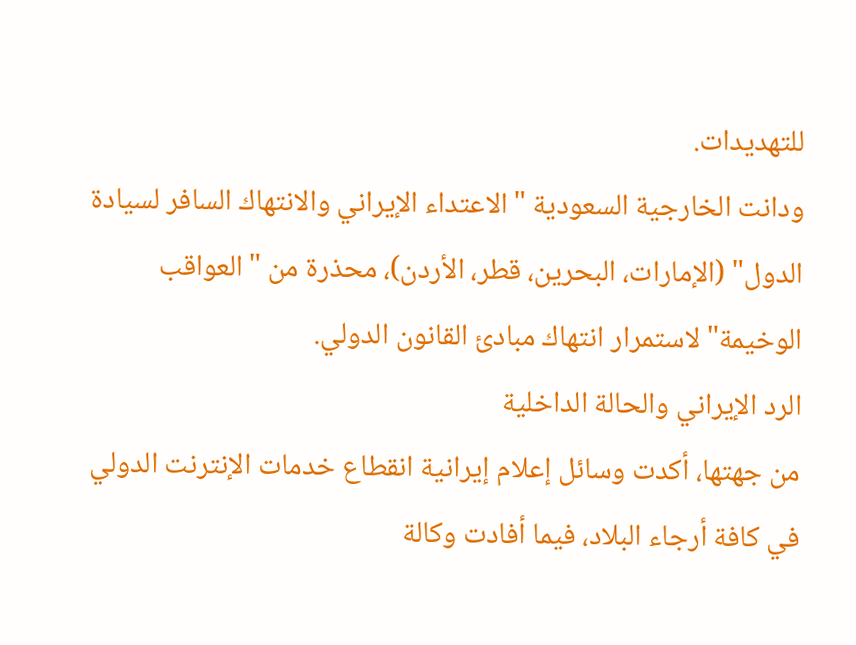للتهديدات.
ودانت الخارجية السعودية "الاعتداء الإيراني والانتهاك السافر لسيادة الدول" (الإمارات، البحرين، قطر، الأردن)، محذرة من "العواقب الوخيمة" لاستمرار انتهاك مبادئ القانون الدولي.
الرد الإيراني والحالة الداخلية
من جهتها، أكدت وسائل إعلام إيرانية انقطاع خدمات الإنترنت الدولي في كافة أرجاء البلاد، فيما أفادت وكالة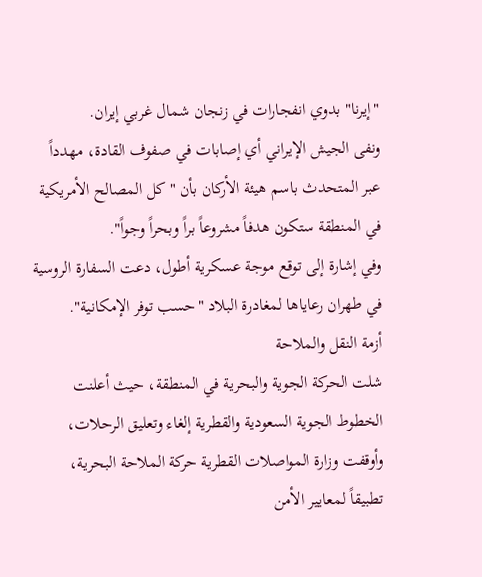"إيرنا" بدوي انفجارات في زنجان شمال غربي إيران.
ونفى الجيش الإيراني أي إصابات في صفوف القادة، مهدداً عبر المتحدث باسم هيئة الأركان بأن "كل المصالح الأمريكية في المنطقة ستكون هدفاً مشروعاً براً وبحراً وجواً".
وفي إشارة إلى توقع موجة عسكرية أطول، دعت السفارة الروسية في طهران رعاياها لمغادرة البلاد "حسب توفر الإمكانية".
أزمة النقل والملاحة
شلت الحركة الجوية والبحرية في المنطقة، حيث أعلنت الخطوط الجوية السعودية والقطرية إلغاء وتعليق الرحلات، وأوقفت وزارة المواصلات القطرية حركة الملاحة البحرية، تطبيقاً لمعايير الأمن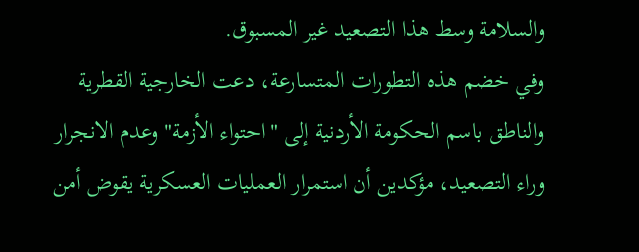والسلامة وسط هذا التصعيد غير المسبوق.
وفي خضم هذه التطورات المتسارعة، دعت الخارجية القطرية والناطق باسم الحكومة الأردنية إلى "احتواء الأزمة" وعدم الانجرار وراء التصعيد، مؤكدين أن استمرار العمليات العسكرية يقوض أمن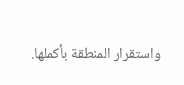واستقرار المنطقة بأكملها.